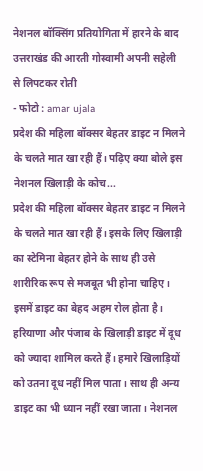नेशनल बॉक्सिंग प्रतियोगिता में हारने के बाद उत्तराखंड की आरती गोस्वामी अपनी सहेली से लिपटकर रोती
- फोटो : amar ujala
प्रदेश की महिला बॉक्सर बेहतर डाइट न मिलने के चलते मात खा रही हैं। पढ़िए क्या बोले इस नेशनल खिलाड़ी के कोच...
प्रदेश की महिला बॉक्सर बेहतर डाइट न मिलने के चलते मात खा रही हैं। इसके लिए खिलाड़ी का स्टेमिना बेहतर होने के साथ ही उसे शारीरिक रूप से मजबूत भी होना चाहिए। इसमें डाइट का बेहद अहम रोल होता है।
हरियाणा और पंजाब के खिलाड़ी डाइट में दूध को ज्यादा शामिल करते हैं। हमारे खिलाड़ियों को उतना दूध नहीं मिल पाता। साथ ही अन्य डाइट का भी ध्यान नहीं रखा जाता। नेशनल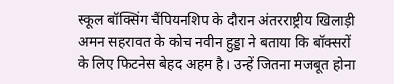स्कूल बॉक्सिंग चैंपियनशिप के दौरान अंतरराष्ट्रीय खिलाड़ी अमन सहरावत के कोच नवीन हुड्डा ने बताया कि बॉक्सरों के लिए फिटनेस बेहद अहम है। उन्हें जितना मजबूत होना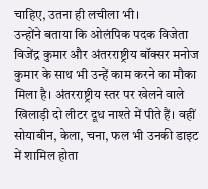चाहिए, उतना ही लचीला भी।
उन्होंने बताया कि ओलंपिक पदक विजेता विजेंद्र कुमार और अंतरराष्ट्रीय बॉक्सर मनोज कुमार के साथ भी उन्हें काम करने का मौका मिला है। अंतरराष्ट्रीय स्तर पर खेलने वाले खिलाड़ी दो लीटर दूध नाश्ते में पीते हैं। वहीं सोयाबीन, केला, चना, फल भी उनकी डाइट में शामिल होता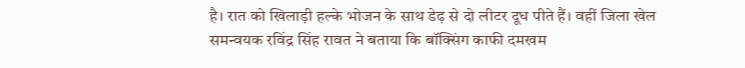है। रात को खिलाड़ी हल्के भोजन के साथ डेढ़ से दो लीटर दूध पीते हैं। वहीं जिला खेल समन्वयक रविंद्र सिंह रावत ने बताया कि बॉक्सिंग काफी दमखम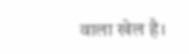वाला खेल है।